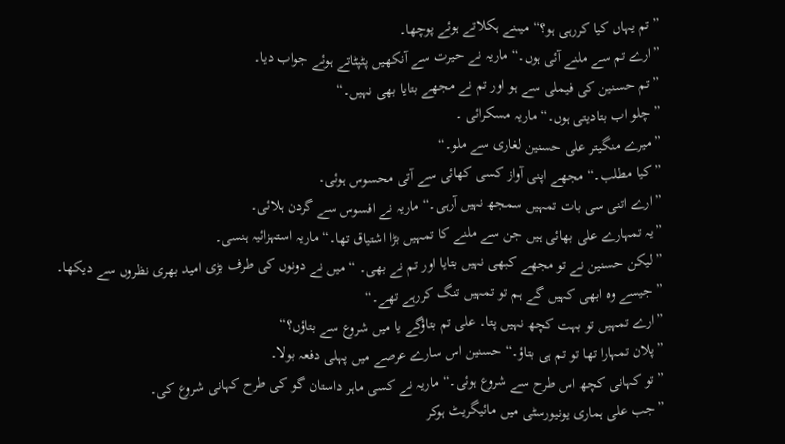”تم یہاں کیا کررہی ہو؟“ میںنے ہکلاتے ہوئے پوچھا۔
”ارے تم سے ملنے آئی ہوں۔“ ماریہ نے حیرت سے آنکھیں پٹپٹاتے ہوئے جواب دیا۔
”تم حسنین کی فیملی سے ہو اور تم نے مجھے بتایا بھی نہیں۔“
”چلو اب بتادیتی ہوں۔“ ماریہ مسکرائی ۔
”میرے منگیتر علی حسنین لغاری سے ملو۔“
”کیا مطلب۔“ مجھے اپنی آواز کسی کھائی سے آتی محسوس ہوئی۔
”ارے اتنی سی بات تمہیں سمجھ نہیں آرہی۔“ ماریہ نے افسوس سے گردن ہلائی۔
”یہ تمہارے علی بھائی ہیں جن سے ملنے کا تمہیں بڑا اشتیاق تھا۔“ ماریہ استہزائیہ ہنسی۔
”لیکن حسنین نے تو مجھے کبھی نہیں بتایا اور تم نے بھی۔ “ میں نے دونوں کی طرف بڑی امید بھری نظروں سے دیکھا۔
”جیسے وہ ابھی کہیں گے ہم تو تمہیں تنگ کررہے تھے۔“
”ارے تمہیں تو بہت کچھ نہیں پتا۔ علی تم بتاؤگے یا میں شروع سے بتاؤں؟“
”پلان تمہارا تھا تو تم ہی بتاؤ۔“ حسنین اس سارے عرصے میں پہلی دفعہ بولا۔
”تو کہانی کچھ اس طرح سے شروع ہوئی۔“ ماریہ نے کسی ماہر داستان گو کی طرح کہانی شروع کی۔
”جب علی ہماری یونیورسٹی میں مائیگریٹ ہوکر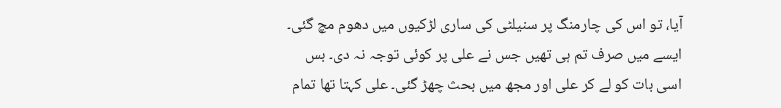آیا، تو اس کی چارمنگ پر سنیلٹی کی ساری لڑکیوں میں دھوم مچ گئی۔ ایسے میں صرف تم ہی تھیں جس نے علی پر کوئی توجہ نہ دی۔ بس اسی بات کو لے کر علی اور مجھ میں بحث چھڑ گئی۔ علی کہتا تھا تمام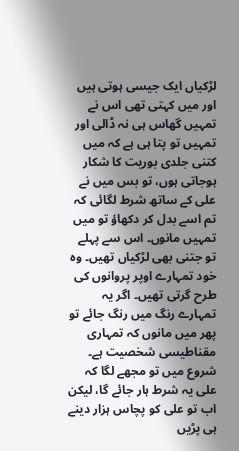لڑکیاں ایک جیسی ہوتی ہیں اور میں کہتی تھی اس نے تمہیں گھاس ہی نہ ڈالی اور تمہیں تو پتا ہی ہے کہ میں کتنی جلدی بوریت کا شکار ہوجاتی ہوں، تو بس میں نے علی کے ساتھ شرط لگائی کہ تم اسے بدل کر دکھاؤ تو میں تمہیں مانوں۔ اس سے پہلے تو جتنی بھی لڑکیاں تھیں۔ وہ خود تمہارے اوپر پروانوں کی طرح گرتی تھیں۔ اگر یہ تمہارے رنگ میں رنگ جائے تو پھر میں مانوں کہ تمہاری مقناطیسی شخصیت ہے۔ شروع میں تو مجھے لگا کہ علی یہ شرط ہار جائے گا، لیکن اب تو علی کو پچاس ہزار دینے ہی پڑیں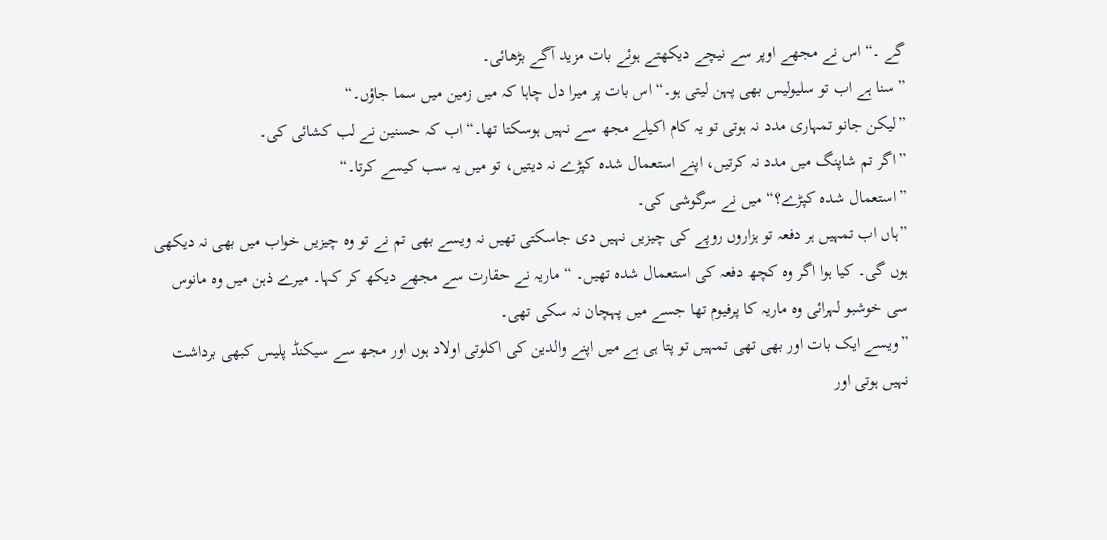گے ۔“ اس نے مجھے اوپر سے نیچے دیکھتے ہوئے بات مزید آگے بڑھائی۔
”سنا ہے اب تو سلیولیس بھی پہن لیتی ہو۔“ اس بات پر میرا دل چاہا کہ میں زمین میں سما جاؤں۔“
”لیکن جانو تمہاری مدد نہ ہوتی تو یہ کام اکیلے مجھ سے نہیں ہوسکتا تھا۔“ اب کہ حسنین نے لب کشائی کی۔
”اگر تم شاپنگ میں مدد نہ کرتیں، اپنے استعمال شدہ کپڑے نہ دیتیں، تو میں یہ سب کیسے کرتا۔“
”استعمال شدہ کپڑے؟“ میں نے سرگوشی کی۔
”ہاں اب تمہیں ہر دفعہ تو ہزاروں روپے کی چیزیں نہیں دی جاسکتی تھیں نہ ویسے بھی تم نے تو وہ چیزیں خواب میں بھی نہ دیکھی ہوں گی۔ کیا ہوا اگر وہ کچھ دفعہ کی استعمال شدہ تھیں۔ “ ماریہ نے حقارت سے مجھے دیکھ کر کہا۔ میرے ذہن میں وہ مانوس سی خوشبو لہرائی وہ ماریہ کا پرفیوم تھا جسے میں پہچان نہ سکی تھی۔
”ویسے ایک بات اور بھی تھی تمہیں تو پتا ہی ہے میں اپنے والدین کی اکلوتی اولاد ہوں اور مجھ سے سیکنڈ پلیس کبھی برداشت نہیں ہوتی اور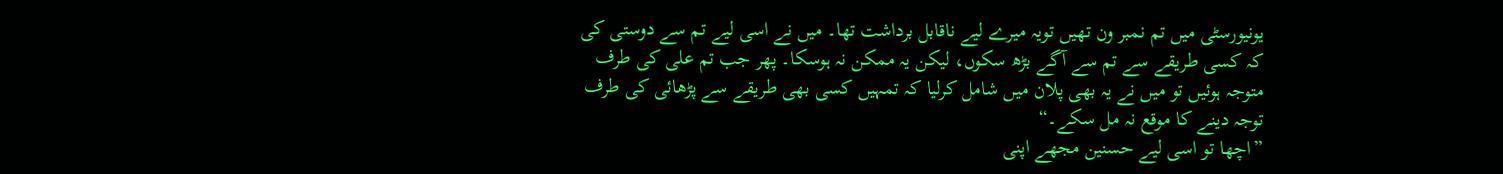یونیورسٹی میں تم نمبر ون تھیں تویہ میرے لیے ناقابل برداشت تھا۔ میں نے اسی لیے تم سے دوستی کی کہ کسی طریقے سے تم سے آگے بڑھ سکوں، لیکن یہ ممکن نہ ہوسکا۔ پھر جب تم علی کی طرف متوجہ ہوئیں تو میں نے یہ بھی پلان میں شامل کرلیا کہ تمہیں کسی بھی طریقے سے پڑھائی کی طرف توجہ دینے کا موقع نہ مل سکے۔“
”اچھا تو اسی لیے حسنین مجھے اپنی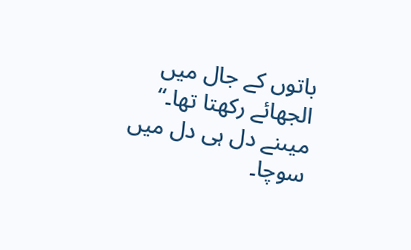باتوں کے جال میں الجھائے رکھتا تھا۔“ میںنے دل ہی دل میں سوچا۔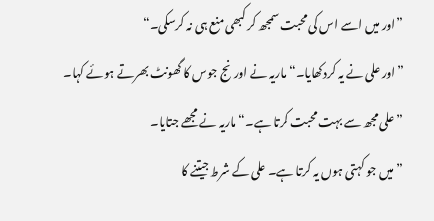”اور میں اسے اس کی محبت سمجھ کر کبھی منع ہی نہ کرسکی۔“
”اور علی نے یہ کردکھایا۔“ ماریہ نے اورنج جوس کا گھونٹ بھرتے ہوئے کہا۔
”علی مجھ سے بہت محبت کرتا ہے۔“ ماریہ نے مجھے جتایا۔
”میں جو کہتی ہوں یہ کرتا ہے۔ علی کے شرط جیتنے کا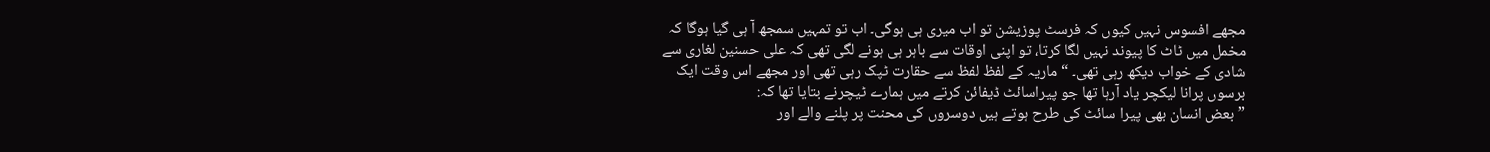مجھے افسوس نہیں کیوں کہ فرسٹ پوزیشن تو اب میری ہی ہوگی۔ اب تو تمہیں سمجھ آ ہی گیا ہوگا کہ مخمل میں ٹاٹ کا پیوند نہیں لگا کرتا، تو اپنی اوقات سے باہر ہی ہونے لگی تھی کہ علی حسنین لغاری سے شادی کے خواب دیکھ رہی تھی۔ “ ماریہ کے لفظ لفظ سے حقارت ٹپک رہی تھی اور مجھے اس وقت ایک برسوں پرانا لیکچر یاد آرہا تھا جو پیراسائٹ ڈیفائن کرتے میں ہمارے ٹیچرنے بتایا تھا کہ:
”بعض انسان بھی پیرا سائٹ کی طرح ہوتے ہیں دوسروں کی محنت پر پلنے والے اور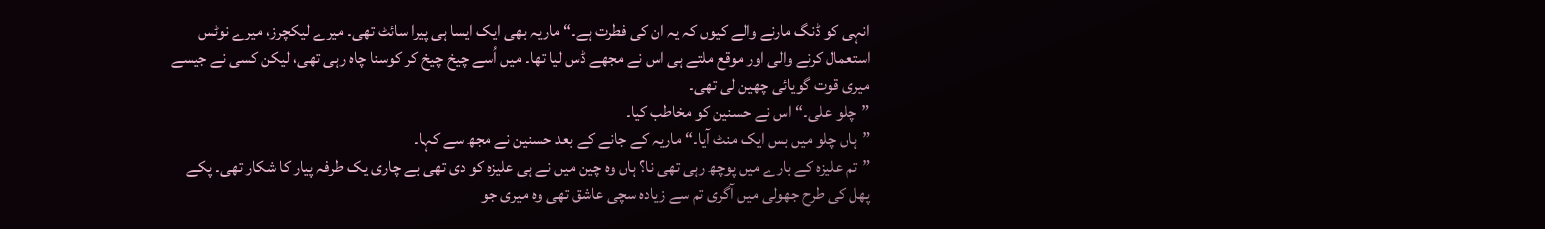انہی کو ڈنگ مارنے والے کیوں کہ یہ ان کی فطرت ہے۔“ ماریہ بھی ایک ایسا ہی پیرا سائٹ تھی۔ میرے لیکچرز، میرے نوٹس استعمال کرنے والی اور موقع ملتے ہی اس نے مجھے ڈس لیا تھا۔ میں اُسے چیخ چیخ کر کوسنا چاہ رہی تھی، لیکن کسی نے جیسے میری قوت گویائی چھین لی تھی۔
”چلو علی۔“ اس نے حسنین کو مخاطب کیا۔
”ہاں چلو میں بس ایک منٹ آیا۔“ ماریہ کے جانے کے بعد حسنین نے مجھ سے کہا۔
”تم علیزہ کے بارے میں پوچھ رہی تھی نا؟ ہاں وہ چین میں نے ہی علیزہ کو دی تھی بے چاری یک طرفہ پیار کا شکار تھی۔ پکے پھل کی طرح جھولی میں آگری تم سے زیادہ سچی عاشق تھی وہ میری جو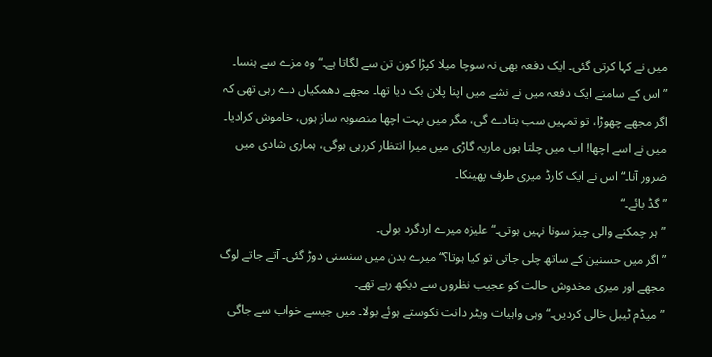میں نے کہا کرتی گئی۔ ایک دفعہ بھی نہ سوچا میلا کپڑا کون تن سے لگاتا ہے۔“ وہ مزے سے ہنسا۔
”اس کے سامنے ایک دفعہ میں نے نشے میں اپنا پلان بک دیا تھا۔ مجھے دھمکیاں دے رہی تھی کہ اگر مجھے چھوڑا، تو تمہیں سب بتادے گی، مگر میں بہت اچھا منصوبہ ساز ہوں، خاموش کرادیا۔ میں نے اسے اچھا! اب میں چلتا ہوں ماریہ گاڑی میں میرا انتظار کررہی ہوگی، ہماری شادی میں ضرور آنا۔“ اس نے ایک کارڈ میری طرف پھینکا۔
”گڈ بائے۔“
”ہر چمکنے والی چیز سونا نہیں ہوتی۔“ علیزہ میرے اردگرد بولی۔
”اگر میں حسنین کے ساتھ چلی جاتی تو کیا ہوتا؟“ میرے بدن میں سنسنی دوڑ گئی۔ آتے جاتے لوگ مجھے اور میری مخدوش حالت کو عجیب نظروں سے دیکھ رہے تھے۔
”میڈم ٹیبل خالی کردیں۔“ وہی واہیات ویٹر دانت نکوستے ہوئے بولا۔ میں جیسے خواب سے جاگی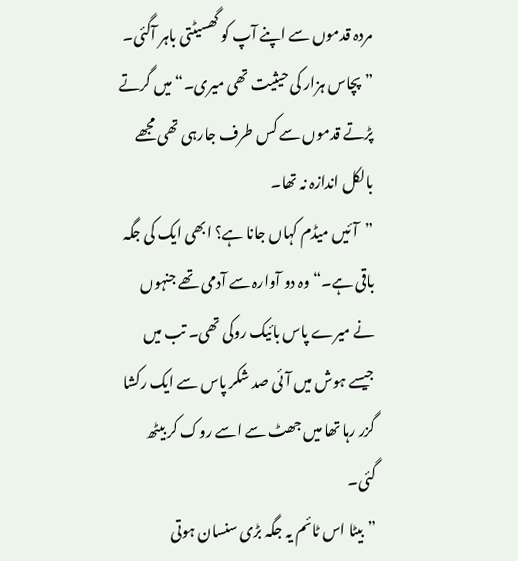مردہ قدموں سے اپنے آپ کو گھسیٹتی باہر آگئی۔
”پچاس ہزار کی حیثیت تھی میری۔“ میں گرتے پڑتے قدموں سے کس طرف جارہی تھی مجھے بالکل اندازہ نہ تھا۔
”آئیں میڈم کہاں جانا ہے؟ ابھی ایک کی جگہ باقی ہے۔“ وہ دو آوارہ سے آدمی تھے جنہوں نے میرے پاس بائیک روکی تھی۔ تب میں جیسے ہوش میں آئی صد شکر پاس سے ایک رکشا گزر رہا تھا میں جھٹ سے اسے روک کر بیٹھ گئی۔
”بیٹا اس ٹائم یہ جگہ بڑی سنسان ہوتی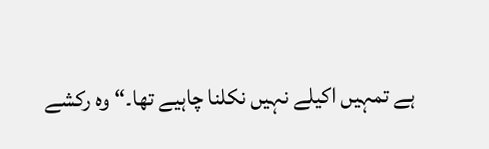ہے تمہیں اکیلے نہیں نکلنا چاہیے تھا۔“ وہ رکشے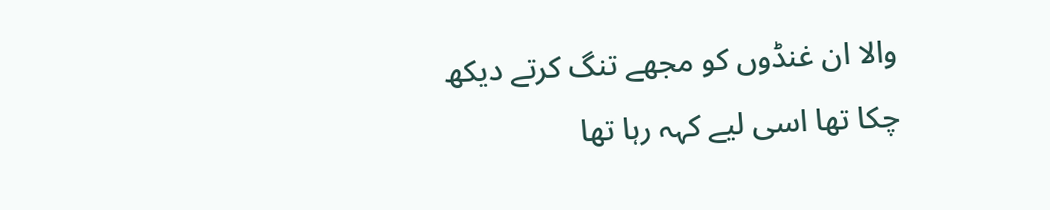والا ان غنڈوں کو مجھے تنگ کرتے دیکھ چکا تھا اسی لیے کہہ رہا تھا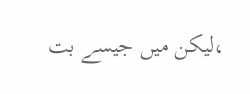،لیکن میں جیسے بت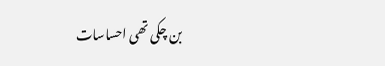بن چکی تھی احساسات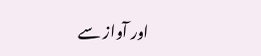اور آواز سے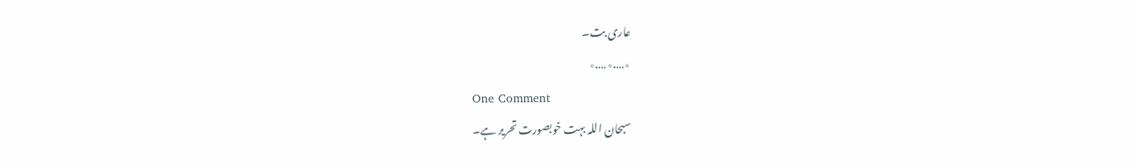عاری بت۔
٭….٭….٭
One Comment
سبحان اللہ بہت خوبصورت تحریر ہے۔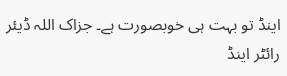اینڈ تو بہت ہی خوبصورت ہے۔ جزاک اللہ ڈیئر رائٹر اینڈ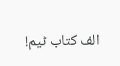الف کتاب ٹیم!